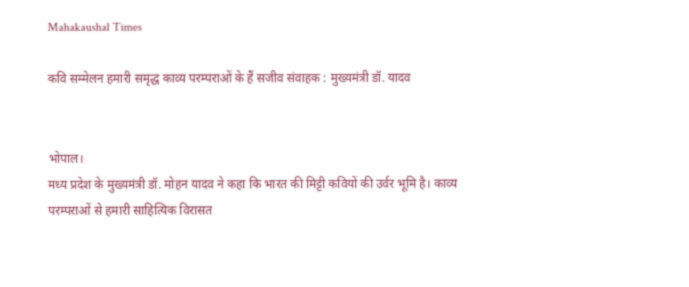Mahakaushal Times

कवि सम्मेलन हमारी समृद्ध काव्य परम्पराओं के हैं सजीव संवाहक : मुख्यमंत्री डॉ. यादव


भोपाल।
मध्य प्रदेश के मुख्यमंत्री डॉ. मोहन यादव ने कहा कि भारत की मिट्टी कवियों की उर्वर भूमि है। काव्य परम्पराओं से हमारी साहित्यिक विरासत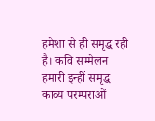हमेशा से ही समृद्ध रही है। कवि सम्मेलन हमारी इन्हीं समृद्ध काव्य परम्पराओं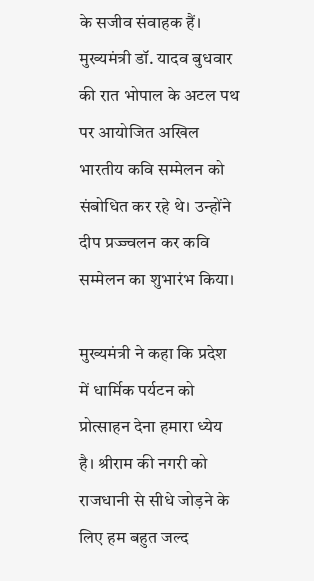के सजीव संवाहक हैं। मुख्यमंत्री डॉ. यादव बुधवार की रात भोपाल के अटल पथ पर आयोजित अखिल भारतीय कवि सम्मेलन को संबोधित कर रहे थे। उन्होंने दीप प्रज्ज्वलन कर कवि सम्मेलन का शुभारंभ किया।

मुख्यमंत्री ने कहा कि प्रदेश में धार्मिक पर्यटन को प्रोत्साहन देना हमारा ध्येय है। श्रीराम की नगरी को राजधानी से सीधे जोड़ने के लिए हम बहुत जल्द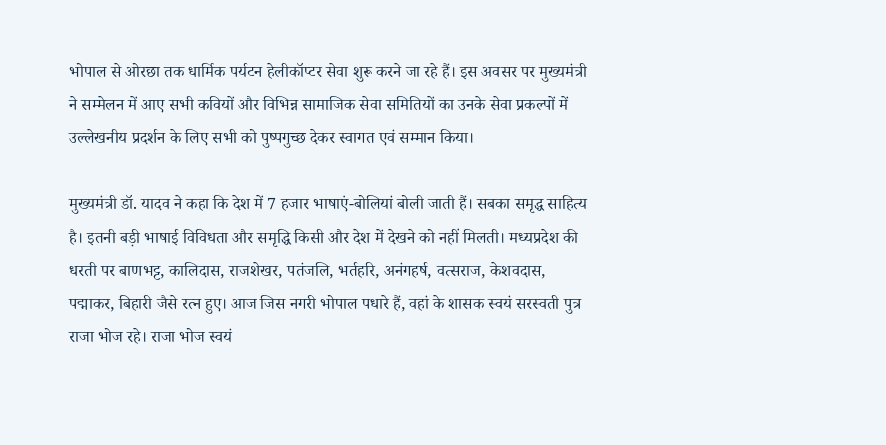भोपाल से ओरछा तक धार्मिक पर्यटन हेलीकॉप्टर सेवा शुरू करने जा रहे हैं। इस अवसर पर मुख्यमंत्री ने सम्मेलन में आए सभी कवियों और विभिन्न सामाजिक सेवा समितियों का उनके सेवा प्रकल्पों में उल्लेखनीय प्रदर्शन के लिए सभी को पुष्पगुच्छ देकर स्वागत एवं सम्मान किया।

मुख्यमंत्री डॉ. यादव ने कहा कि देश में 7 हजार भाषाएं-बोलियां बोली जाती हैं। सबका समृद्ध साहित्य है। इतनी बड़ी भाषाई विविधता और समृद्धि किसी और देश में देखने को नहीं मिलती। मध्यप्रदेश की धरती पर बाणभट्ट, कालिदास, राजशेखर, पतंजलि, भर्तहरि, अनंगहर्ष, वत्सराज, केशवदास, पद्माकर, बिहारी जैसे रत्न हुए। आज जिस नगरी भोपाल पधारे हैं, वहां के शासक स्वयं सरस्वती पुत्र राजा भोज रहे। राजा भोज स्वयं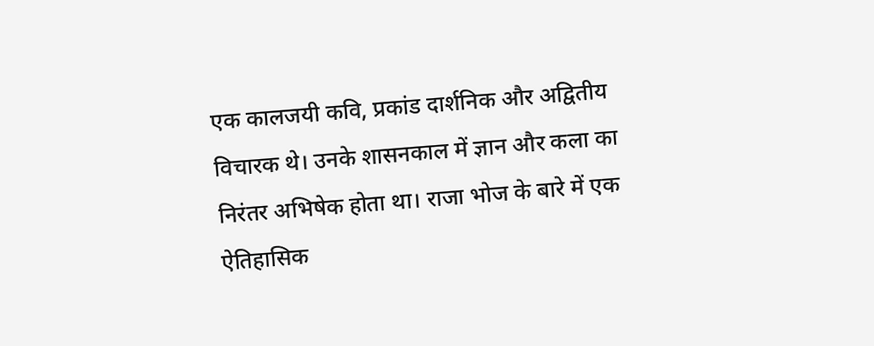एक कालजयी कवि, प्रकांड दार्शनिक और अद्वितीय विचारक थे। उनके शासनकाल में ज्ञान और कला का निरंतर अभिषेक होता था। राजा भोज के बारे में एक ऐतिहासिक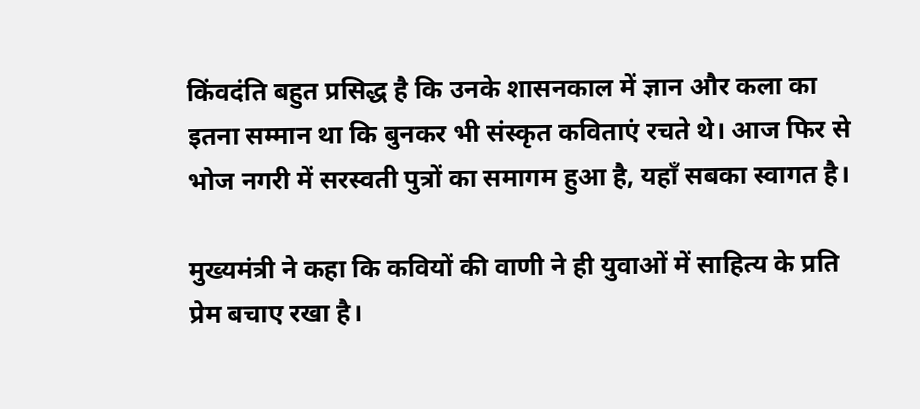किंवदंति बहुत प्रसिद्ध है कि उनके शासनकाल में ज्ञान और कला का इतना सम्मान था कि बुनकर भी संस्कृत कविताएं रचते थे। आज फिर से भोज नगरी में सरस्वती पुत्रों का समागम हुआ है, यहाँ सबका स्वागत है।

मुख्यमंत्री ने कहा कि कवियों की वाणी ने ही युवाओं में साहित्य के प्रति प्रेम बचाए रखा है।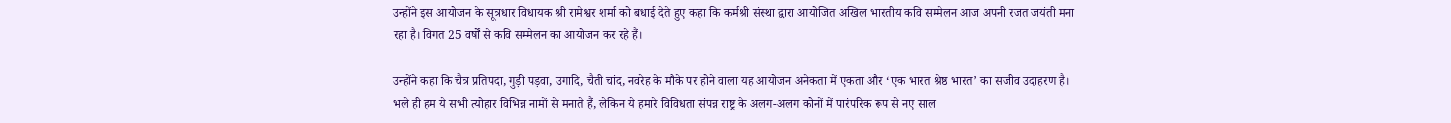उन्होंने इस आयोजन के सूत्रधार विधायक श्री रामेश्वर शर्मा को बधाई देते हुए कहा कि कर्मश्री संस्था द्वारा आयोजित अखिल भारतीय कवि सम्मेलन आज अपनी रजत जयंती मना रहा है। विगत 25 वर्षों से कवि सम्मेलन का आयोजन कर रहे हैं।

उन्होंने कहा कि चैत्र प्रतिपदा, गुड़ी पड़वा, उगादि, चैती चांद, नवरेह के मौके पर होने वाला यह आयोजन अनेकता में एकता और ‘एक भारत श्रेष्ठ भारत’ का सजीव उदाहरण है। भले ही हम ये सभी त्योहार विभिन्न नामों से मनाते हैं, लेकिन ये हमारे विविधता संपन्न राष्ट्र के अलग-अलग कोनों में पारंपरिक रूप से नए साल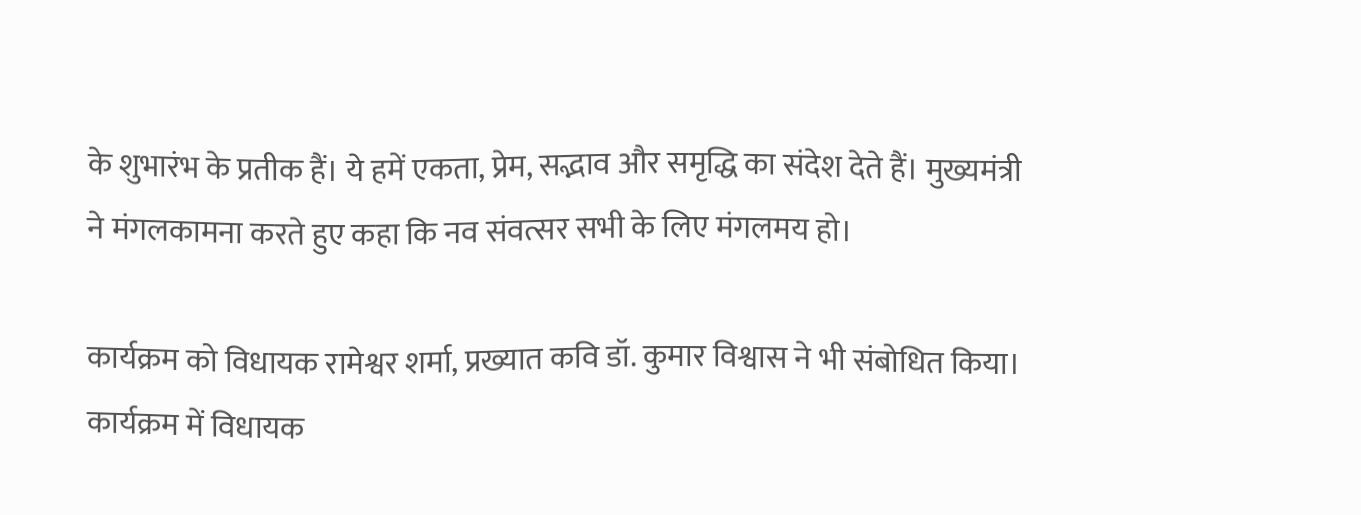के शुभारंभ के प्रतीक हैं। ये हमें एकता, प्रेम, सद्भाव और समृद्धि का संदेश देते हैं। मुख्यमंत्री ने मंगलकामना करते हुए कहा कि नव संवत्सर सभी के लिए मंगलमय हो।

कार्यक्रम को विधायक रामेश्वर शर्मा, प्रख्यात कवि डॉ. कुमार विश्वास ने भी संबोधित किया। कार्यक्रम में विधायक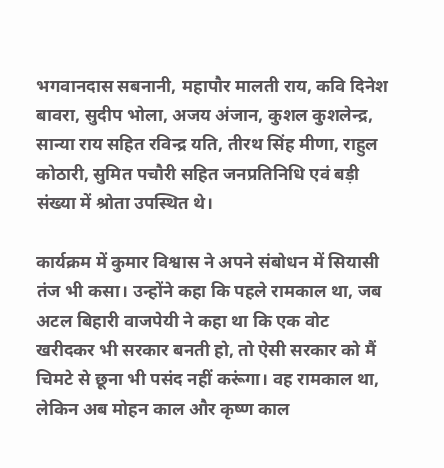भगवानदास सबनानी, महापौर मालती राय, कवि दिनेश बावरा, सुदीप भोला, अजय अंजान, कुशल कुशलेन्द्र, सान्या राय सहित रविन्द्र यति, तीरथ सिंह मीणा, राहुल कोठारी, सुमित पचौरी सहित जनप्रतिनिधि एवं बड़ी संख्या में श्रोता उपस्थित थे।

कार्यक्रम में कुमार विश्वास ने अपने संबोधन में सियासी तंज भी कसा। उन्होंने कहा कि पहले रामकाल था, जब अटल बिहारी वाजपेयी ने कहा था कि एक वोट खरीदकर भी सरकार बनती हो, तो ऐसी सरकार को मैं चिमटे से छूना भी पसंद नहीं करूंगा। वह रामकाल था, लेकिन अब मोहन काल और कृष्ण काल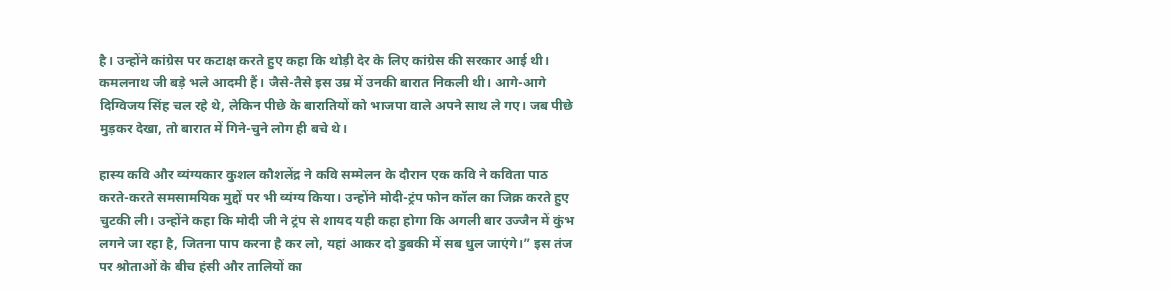है। उन्होंने कांग्रेस पर कटाक्ष करते हुए कहा कि थोड़ी देर के लिए कांग्रेस की सरकार आई थी। कमलनाथ जी बड़े भले आदमी हैं। जैसे-तैसे इस उम्र में उनकी बारात निकली थी। आगे-आगे दिग्विजय सिंह चल रहे थे, लेकिन पीछे के बारातियों को भाजपा वाले अपने साथ ले गए। जब पीछे मुड़कर देखा, तो बारात में गिने-चुने लोग ही बचे थे।

हास्य कवि और व्यंग्यकार कुशल कौशलेंद्र ने कवि सम्मेलन के दौरान एक कवि ने कविता पाठ करते-करते समसामयिक मुद्दों पर भी व्यंग्य किया। उन्होंने मोदी-ट्रंप फोन कॉल का जिक्र करते हुए चुटकी ली। उन्होंने कहा कि मोदी जी ने ट्रंप से शायद यही कहा होगा कि अगली बार उज्जैन में कुंभ लगने जा रहा है, जितना पाप करना है कर लो, यहां आकर दो डुबकी में सब धुल जाएंगे।” इस तंज पर श्रोताओं के बीच हंसी और तालियों का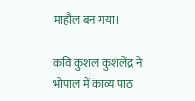माहौल बन गया।

कवि कुशल कुशलेंद्र ने भोपाल में काव्य पाठ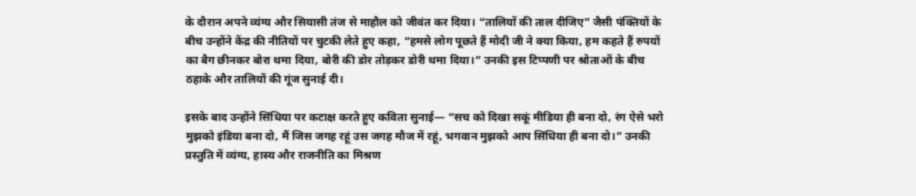के दौरान अपने व्यंग्य और सियासी तंज से माहौल को जीवंत कर दिया। “तालियों की ताल दीजिए” जैसी पंक्तियों के बीच उन्होंने केंद्र की नीतियों पर चुटकी लेते हुए कहा, “हमसे लोग पूछते हैं मोदी जी ने क्या किया, हम कहते हैं रुपयों का बैग छीनकर बोरा थमा दिया, बोरी की डोर तोड़कर डोरी थमा दिया।” उनकी इस टिप्पणी पर श्रोताओं के बीच ठहाके और तालियों की गूंज सुनाई दी।

इसके बाद उन्होंने सिंधिया पर कटाक्ष करते हुए कविता सुनाई— “सच को दिखा सकूं मीडिया ही बना दो, रंग ऐसे भरो मुझको इंडिया बना दो, मैं जिस जगह रहूं उस जगह मौज में रहूं, भगवान मुझको आप सिंधिया ही बना दो।” उनकी प्रस्तुति में व्यंग्य, हास्य और राजनीति का मिश्रण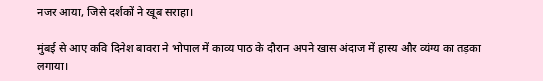नजर आया, जिसे दर्शकों ने खूब सराहा।

मुंबई से आए कवि दिनेश बावरा ने भोपाल में काव्य पाठ के दौरान अपने खास अंदाज में हास्य और व्यंग्य का तड़का लगाया।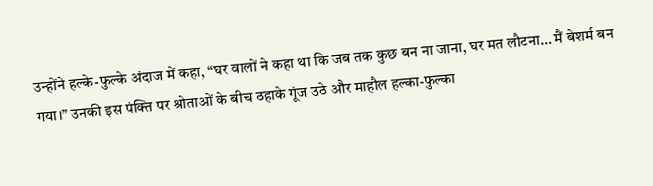उन्होंने हल्के-फुल्के अंदाज में कहा, “घर वालों ने कहा था कि जब तक कुछ बन ना जाना, घर मत लौटना… मैं बेशर्म बन गया।” उनकी इस पंक्ति पर श्रोताओं के बीच ठहाके गूंज उठे और माहौल हल्का-फुल्का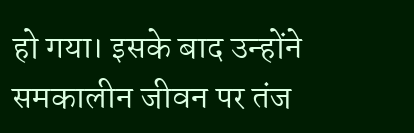हो गया। इसके बाद उन्होंने समकालीन जीवन पर तंज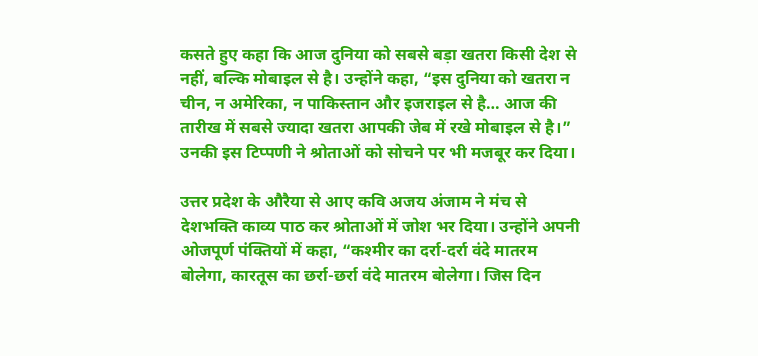कसते हुए कहा कि आज दुनिया को सबसे बड़ा खतरा किसी देश से नहीं, बल्कि मोबाइल से है। उन्होंने कहा, “इस दुनिया को खतरा न चीन, न अमेरिका, न पाकिस्तान और इजराइल से है… आज की तारीख में सबसे ज्यादा खतरा आपकी जेब में रखे मोबाइल से है।” उनकी इस टिप्पणी ने श्रोताओं को सोचने पर भी मजबूर कर दिया।

उत्तर प्रदेश के औरैया से आए कवि अजय अंजाम ने मंच से देशभक्ति काव्य पाठ कर श्रोताओं में जोश भर दिया। उन्होंने अपनी ओजपूर्ण पंक्तियों में कहा, “कश्मीर का दर्रा-दर्रा वंदे मातरम बोलेगा, कारतूस का छर्रा-छर्रा वंदे मातरम बोलेगा। जिस दिन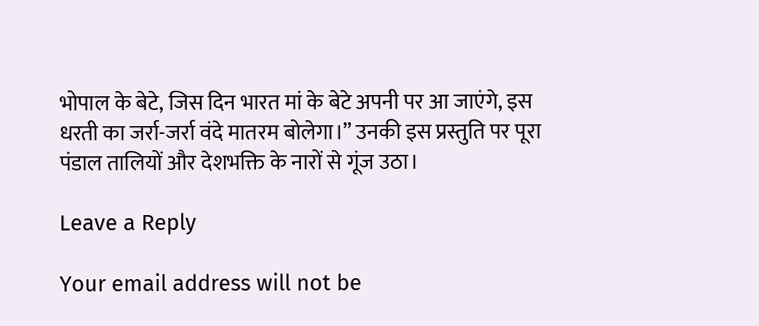भोपाल के बेटे, जिस दिन भारत मां के बेटे अपनी पर आ जाएंगे, इस धरती का जर्रा-जर्रा वंदे मातरम बोलेगा।” उनकी इस प्रस्तुति पर पूरा पंडाल तालियों और देशभक्ति के नारों से गूंज उठा।

Leave a Reply

Your email address will not be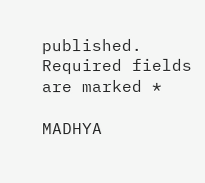published. Required fields are marked *

MADHYA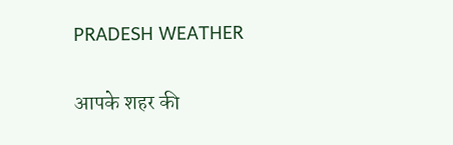PRADESH WEATHER

आपके शहर की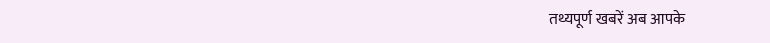तथ्यपूर्ण खबरें अब आपके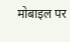मोबाइल पर